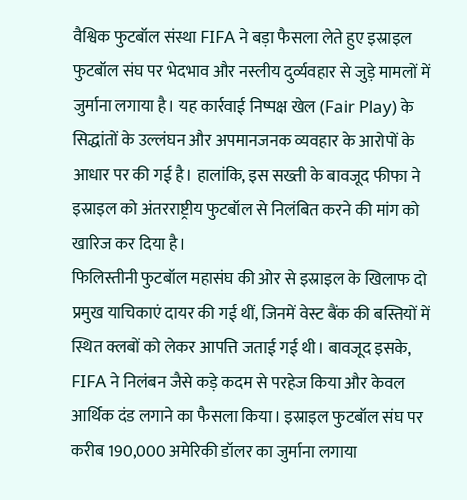वैश्विक फुटबॉल संस्था FIFA ने बड़ा फैसला लेते हुए इस्राइल फुटबॉल संघ पर भेदभाव और नस्लीय दुर्व्यवहार से जुड़े मामलों में जुर्माना लगाया है। यह कार्रवाई निष्पक्ष खेल (Fair Play) के सिद्धांतों के उल्लंघन और अपमानजनक व्यवहार के आरोपों के आधार पर की गई है। हालांकि, इस सख्ती के बावजूद फीफा ने इस्राइल को अंतरराष्ट्रीय फुटबॉल से निलंबित करने की मांग को खारिज कर दिया है।
फिलिस्तीनी फुटबॉल महासंघ की ओर से इस्राइल के खिलाफ दो प्रमुख याचिकाएं दायर की गई थीं, जिनमें वेस्ट बैंक की बस्तियों में स्थित क्लबों को लेकर आपत्ति जताई गई थी। बावजूद इसके, FIFA ने निलंबन जैसे कड़े कदम से परहेज किया और केवल आर्थिक दंड लगाने का फैसला किया। इस्राइल फुटबॉल संघ पर करीब 190,000 अमेरिकी डॉलर का जुर्माना लगाया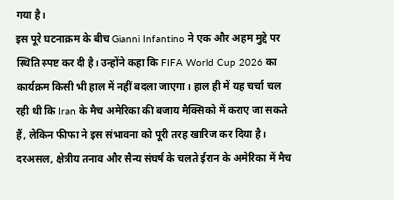गया है।
इस पूरे घटनाक्रम के बीच Gianni Infantino ने एक और अहम मुद्दे पर स्थिति स्पष्ट कर दी है। उन्होंने कहा कि FIFA World Cup 2026 का कार्यक्रम किसी भी हाल में नहीं बदला जाएगा। हाल ही में यह चर्चा चल रही थी कि Iran के मैच अमेरिका की बजाय मैक्सिको में कराए जा सकते हैं, लेकिन फीफा ने इस संभावना को पूरी तरह खारिज कर दिया है।
दरअसल, क्षेत्रीय तनाव और सैन्य संघर्ष के चलते ईरान के अमेरिका में मैच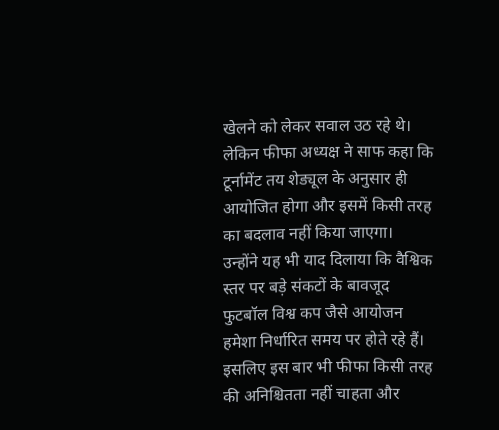खेलने को लेकर सवाल उठ रहे थे। लेकिन फीफा अध्यक्ष ने साफ कहा कि टूर्नामेंट तय शेड्यूल के अनुसार ही आयोजित होगा और इसमें किसी तरह का बदलाव नहीं किया जाएगा।
उन्होंने यह भी याद दिलाया कि वैश्विक स्तर पर बड़े संकटों के बावजूद फुटबॉल विश्व कप जैसे आयोजन हमेशा निर्धारित समय पर होते रहे हैं। इसलिए इस बार भी फीफा किसी तरह की अनिश्चितता नहीं चाहता और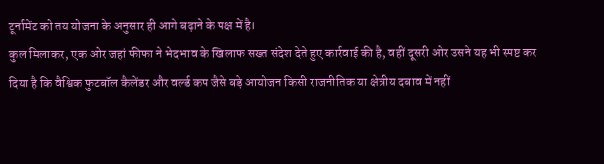टूर्नामेंट को तय योजना के अनुसार ही आगे बढ़ाने के पक्ष में है।
कुल मिलाकर, एक ओर जहां फीफा ने भेदभाव के खिलाफ सख्त संदेश देते हुए कार्रवाई की है, वहीं दूसरी ओर उसने यह भी स्पष्ट कर दिया है कि वैश्विक फुटबॉल कैलेंडर और वर्ल्ड कप जैसे बड़े आयोजन किसी राजनीतिक या क्षेत्रीय दबाव में नहीं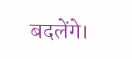बदलेंगे।